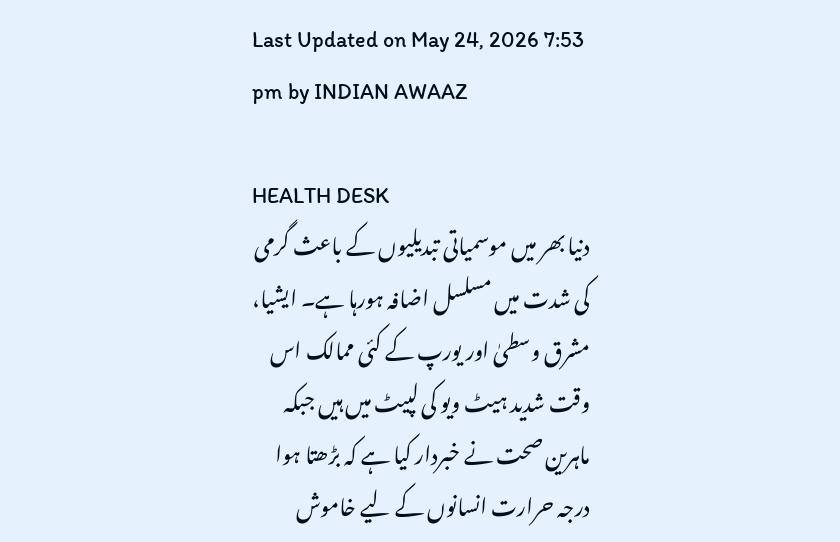Last Updated on May 24, 2026 7:53 pm by INDIAN AWAAZ

HEALTH DESK
دنیا بھر میں موسمیاتی تبدیلیوں کے باعث گرمی کی شدت میں مسلسل اضافہ ہورہا ہے۔ ایشیا، مشرق وسطیٰ اور یورپ کے کئی ممالک اس وقت شدید ہیٹ ویو کی لپیٹ میں ہیں جبکہ ماہرین صحت نے خبردار کیا ہے کہ بڑھتا ہوا درجہ حرارت انسانوں کے لیے خاموش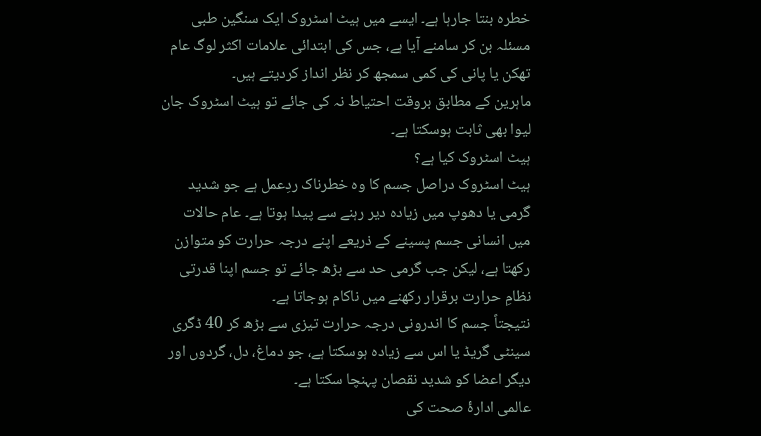خطرہ بنتا جارہا ہے۔ ایسے میں ہیٹ اسٹروک ایک سنگین طبی مسئلہ بن کر سامنے آیا ہے، جس کی ابتدائی علامات اکثر لوگ عام تھکن یا پانی کی کمی سمجھ کر نظر انداز کردیتے ہیں۔
ماہرین کے مطابق بروقت احتیاط نہ کی جائے تو ہیٹ اسٹروک جان لیوا بھی ثابت ہوسکتا ہے۔
ہیٹ اسٹروک کیا ہے؟
ہیٹ اسٹروک دراصل جسم کا وہ خطرناک ردِعمل ہے جو شدید گرمی یا دھوپ میں زیادہ دیر رہنے سے پیدا ہوتا ہے۔ عام حالات میں انسانی جسم پسینے کے ذریعے اپنے درجہ حرارت کو متوازن رکھتا ہے، لیکن جب گرمی حد سے بڑھ جائے تو جسم اپنا قدرتی نظامِ حرارت برقرار رکھنے میں ناکام ہوجاتا ہے۔
نتیجتاً جسم کا اندرونی درجہ حرارت تیزی سے بڑھ کر 40 ڈگری سینٹی گریڈ یا اس سے زیادہ ہوسکتا ہے، جو دماغ، دل، گردوں اور دیگر اعضا کو شدید نقصان پہنچا سکتا ہے۔
عالمی ادارۂ صحت کی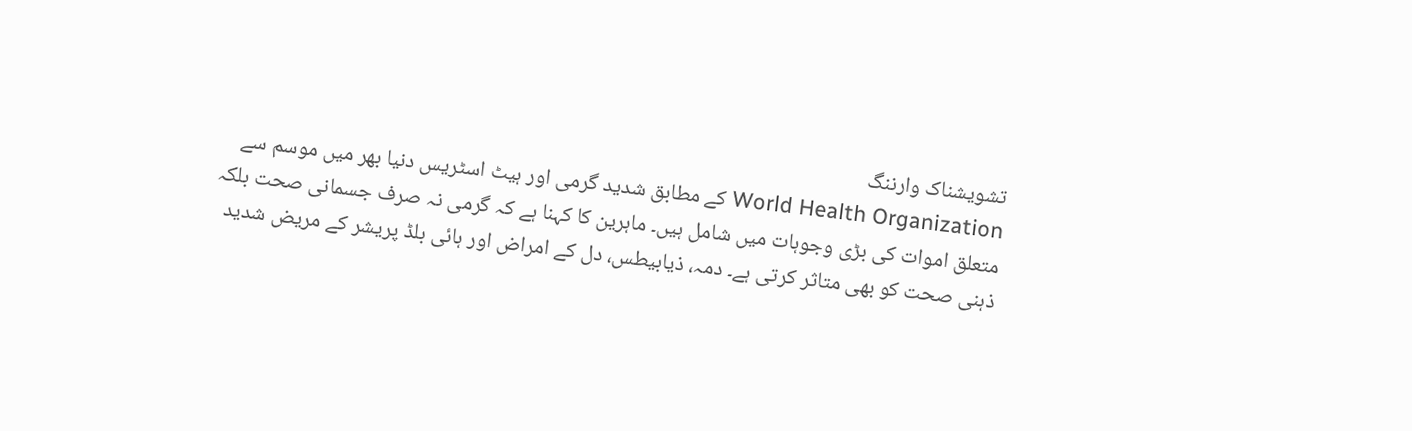تشویشناک وارننگ
World Health Organization کے مطابق شدید گرمی اور ہیٹ اسٹریس دنیا بھر میں موسم سے متعلق اموات کی بڑی وجوہات میں شامل ہیں۔ ماہرین کا کہنا ہے کہ گرمی نہ صرف جسمانی صحت بلکہ ذہنی صحت کو بھی متاثر کرتی ہے۔ دمہ، ذیابیطس، دل کے امراض اور ہائی بلڈ پریشر کے مریض شدید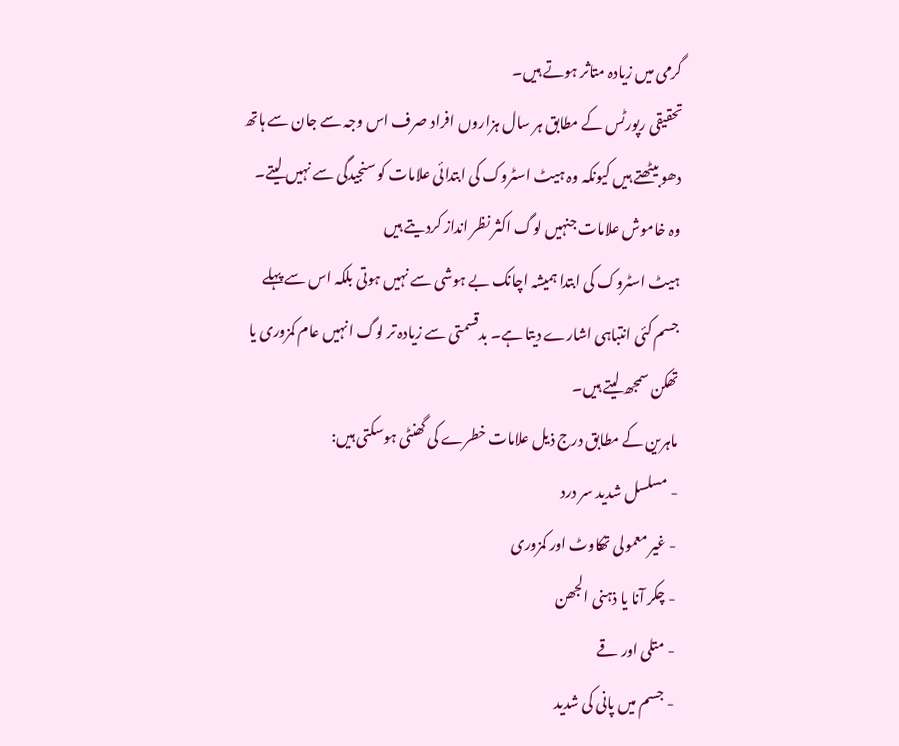گرمی میں زیادہ متاثر ہوتے ہیں۔
تحقیقی رپورٹس کے مطابق ہر سال ہزاروں افراد صرف اس وجہ سے جان سے ہاتھ دھو بیٹھتے ہیں کیونکہ وہ ہیٹ اسٹروک کی ابتدائی علامات کو سنجیدگی سے نہیں لیتے۔
وہ خاموش علامات جنہیں لوگ اکثر نظر انداز کردیتے ہیں
ہیٹ اسٹروک کی ابتدا ہمیشہ اچانک بے ہوشی سے نہیں ہوتی بلکہ اس سے پہلے جسم کئی انتباہی اشارے دیتا ہے۔ بدقسمتی سے زیادہ تر لوگ انہیں عام کمزوری یا تھکن سمجھ لیتے ہیں۔
ماہرین کے مطابق درج ذیل علامات خطرے کی گھنٹی ہوسکتی ہیں:
- مسلسل شدید سر درد
- غیر معمولی تھکاوٹ اور کمزوری
- چکر آنا یا ذہنی الجھن
- متلی اور قے
- جسم میں پانی کی شدید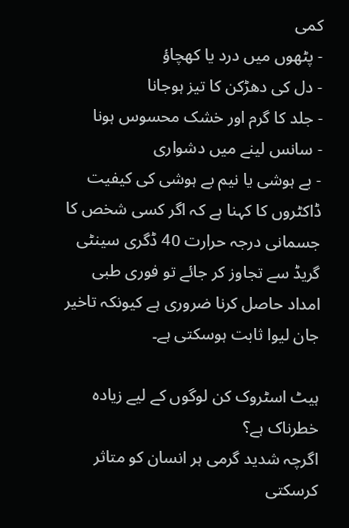کمی
- پٹھوں میں درد یا کھچاؤ
- دل کی دھڑکن کا تیز ہوجانا
- جلد کا گرم اور خشک محسوس ہونا
- سانس لینے میں دشواری
- بے ہوشی یا نیم بے ہوشی کی کیفیت
ڈاکٹروں کا کہنا ہے کہ اگر کسی شخص کا جسمانی درجہ حرارت 40 ڈگری سینٹی گریڈ سے تجاوز کر جائے تو فوری طبی امداد حاصل کرنا ضروری ہے کیونکہ تاخیر جان لیوا ثابت ہوسکتی ہے۔

ہیٹ اسٹروک کن لوگوں کے لیے زیادہ خطرناک ہے؟
اگرچہ شدید گرمی ہر انسان کو متاثر کرسکتی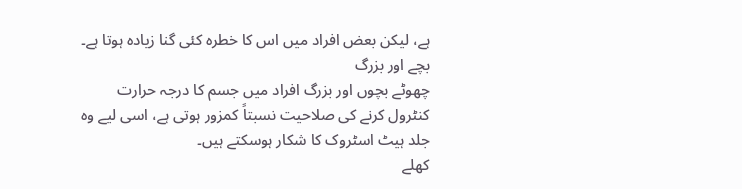ہے، لیکن بعض افراد میں اس کا خطرہ کئی گنا زیادہ ہوتا ہے۔
بچے اور بزرگ
چھوٹے بچوں اور بزرگ افراد میں جسم کا درجہ حرارت کنٹرول کرنے کی صلاحیت نسبتاً کمزور ہوتی ہے، اسی لیے وہ جلد ہیٹ اسٹروک کا شکار ہوسکتے ہیں۔
کھلے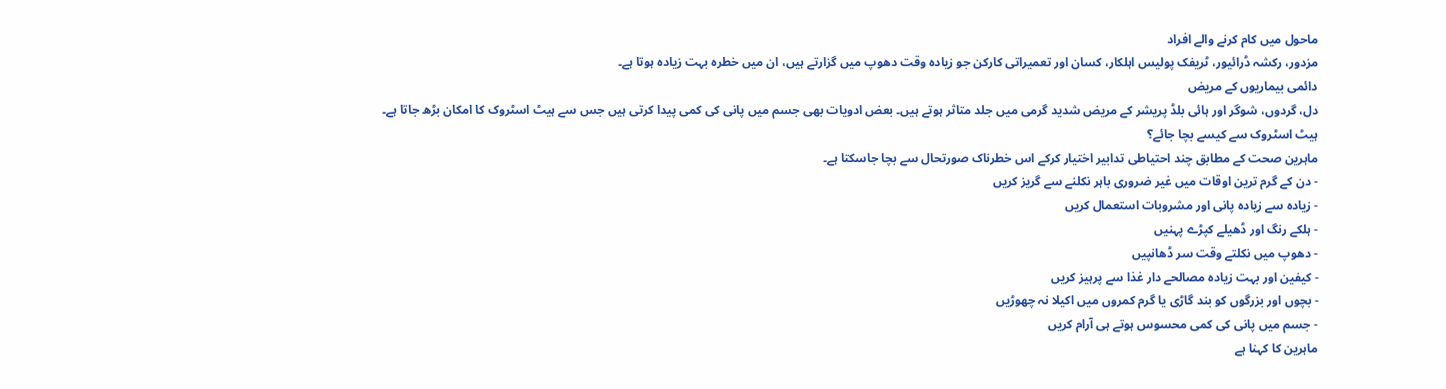ماحول میں کام کرنے والے افراد
مزدور، رکشہ ڈرائیور، ٹریفک پولیس اہلکار، کسان اور تعمیراتی کارکن جو زیادہ وقت دھوپ میں گزارتے ہیں، ان میں خطرہ بہت زیادہ ہوتا ہے۔
دائمی بیماریوں کے مریض
دل، گردوں، شوگر اور ہائی بلڈ پریشر کے مریض شدید گرمی میں جلد متاثر ہوتے ہیں۔ بعض ادویات بھی جسم میں پانی کی کمی پیدا کرتی ہیں جس سے ہیٹ اسٹروک کا امکان بڑھ جاتا ہے۔
ہیٹ اسٹروک سے کیسے بچا جائے؟
ماہرین صحت کے مطابق چند احتیاطی تدابیر اختیار کرکے اس خطرناک صورتحال سے بچا جاسکتا ہے۔
- دن کے گرم ترین اوقات میں غیر ضروری باہر نکلنے سے گریز کریں
- زیادہ سے زیادہ پانی اور مشروبات استعمال کریں
- ہلکے رنگ اور ڈھیلے کپڑے پہنیں
- دھوپ میں نکلتے وقت سر ڈھانپیں
- کیفین اور بہت زیادہ مصالحے دار غذا سے پرہیز کریں
- بچوں اور بزرگوں کو بند گاڑی یا گرم کمروں میں اکیلا نہ چھوڑیں
- جسم میں پانی کی کمی محسوس ہوتے ہی آرام کریں
ماہرین کا کہنا ہے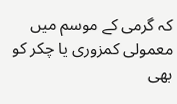کہ گرمی کے موسم میں معمولی کمزوری یا چکر کو بھی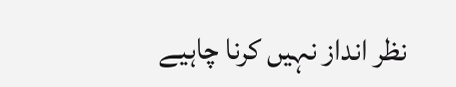نظر انداز نہیں کرنا چاہیے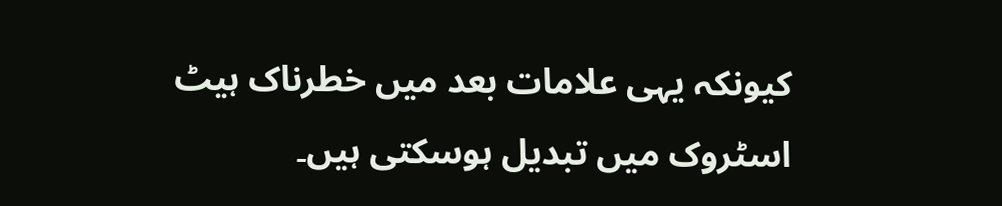کیونکہ یہی علامات بعد میں خطرناک ہیٹ اسٹروک میں تبدیل ہوسکتی ہیں۔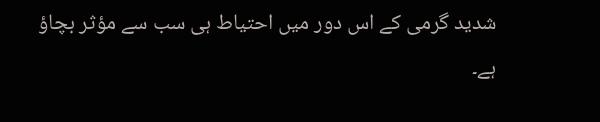شدید گرمی کے اس دور میں احتیاط ہی سب سے مؤثر بچاؤ ہے۔